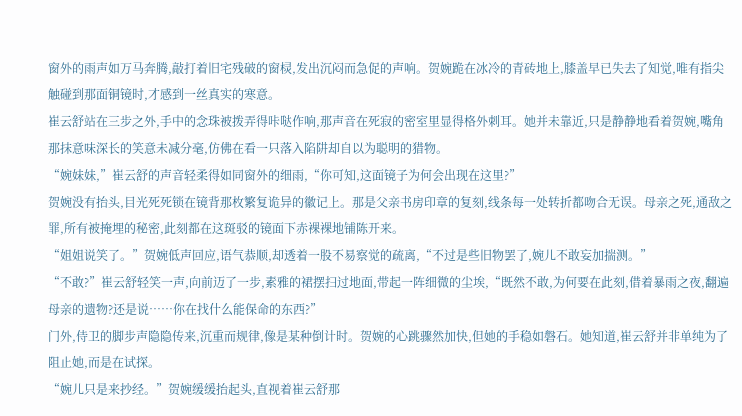窗外的雨声如万马奔腾,敲打着旧宅残破的窗棂,发出沉闷而急促的声响。贺婉跪在冰冷的青砖地上,膝盖早已失去了知觉,唯有指尖触碰到那面铜镜时,才感到一丝真实的寒意。
崔云舒站在三步之外,手中的念珠被拨弄得咔哒作响,那声音在死寂的密室里显得格外刺耳。她并未靠近,只是静静地看着贺婉,嘴角那抹意味深长的笑意未减分毫,仿佛在看一只落入陷阱却自以为聪明的猎物。
“婉妹妹,”崔云舒的声音轻柔得如同窗外的细雨,“你可知,这面镜子为何会出现在这里?”
贺婉没有抬头,目光死死锁在镜背那枚繁复诡异的徽记上。那是父亲书房印章的复刻,线条每一处转折都吻合无误。母亲之死,通敌之罪,所有被掩埋的秘密,此刻都在这斑驳的镜面下赤裸裸地铺陈开来。
“姐姐说笑了。”贺婉低声回应,语气恭顺,却透着一股不易察觉的疏离,“不过是些旧物罢了,婉儿不敢妄加揣测。”
“不敢?”崔云舒轻笑一声,向前迈了一步,素雅的裙摆扫过地面,带起一阵细微的尘埃,“既然不敢,为何要在此刻,借着暴雨之夜,翻遍母亲的遗物?还是说……你在找什么能保命的东西?”
门外,侍卫的脚步声隐隐传来,沉重而规律,像是某种倒计时。贺婉的心跳骤然加快,但她的手稳如磐石。她知道,崔云舒并非单纯为了阻止她,而是在试探。
“婉儿只是来抄经。”贺婉缓缓抬起头,直视着崔云舒那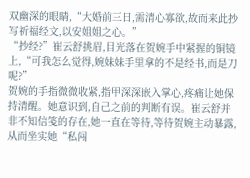双幽深的眼睛,“大婚前三日,需清心寡欲,故而来此抄写祈福经文,以安姐姐之心。”
“抄经?”崔云舒挑眉,目光落在贺婉手中紧握的铜镜上,“可我怎么觉得,婉妹妹手里拿的不是经书,而是刀呢?”
贺婉的手指微微收紧,指甲深深嵌入掌心,疼痛让她保持清醒。她意识到,自己之前的判断有误。崔云舒并非不知信笺的存在,她一直在等待,等待贺婉主动暴露,从而坐实她“私闯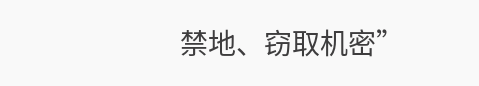禁地、窃取机密”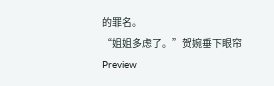的罪名。
“姐姐多虑了。”贺婉垂下眼帘
Preview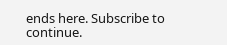ends here. Subscribe to continue.